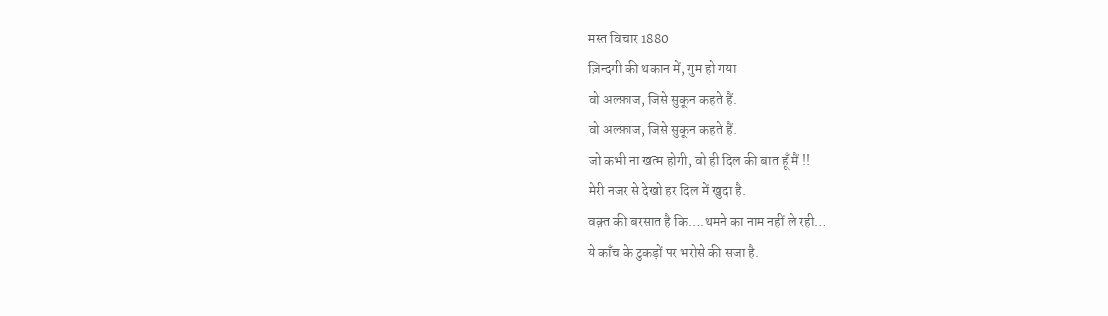मस्त विचार 1880
ज़िन्दगी की थकान में, गुम हो गया
वो अल्फ़ाज, जिसे सुकून कहते हैं.
वो अल्फ़ाज, जिसे सुकून कहते हैं.
जो कभी ना खत्म होगी, वो ही दिल की बात हूँ मैं !!
मेरी नजर से देखो हर दिल में खुदा है.
वक़्त की बरसात है कि….थमने का नाम नहीं ले रही…
ये काँच के टुकड़ों पर भरोसे की सजा है.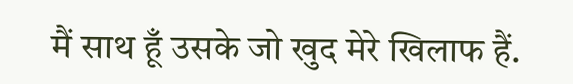मैं साथ हूँ उसके जो खुद मेरे खिलाफ हैं.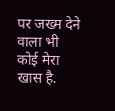पर जख्म देने वाला भी कोई मेरा खास है.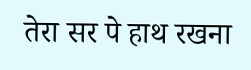तेरा सर पे हाथ रखना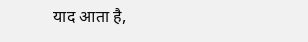याद आता है,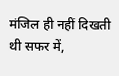मंजिल ही नहीं दिखती थी सफर में,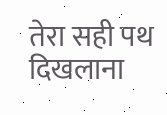तेरा सही पथ दिखलाना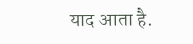याद आता है.